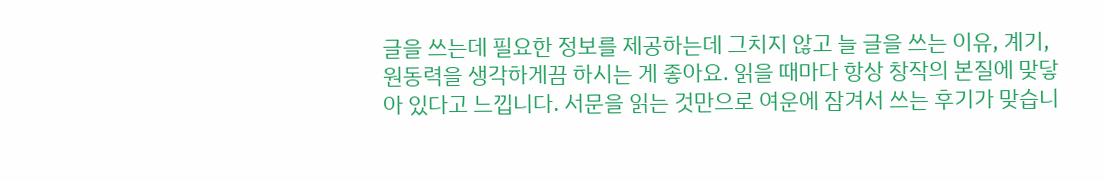글을 쓰는데 필요한 정보를 제공하는데 그치지 않고 늘 글을 쓰는 이유, 계기, 원동력을 생각하게끔 하시는 게 좋아요. 읽을 때마다 항상 창작의 본질에 맞닿아 있다고 느낍니다. 서문을 읽는 것만으로 여운에 잠겨서 쓰는 후기가 맞습니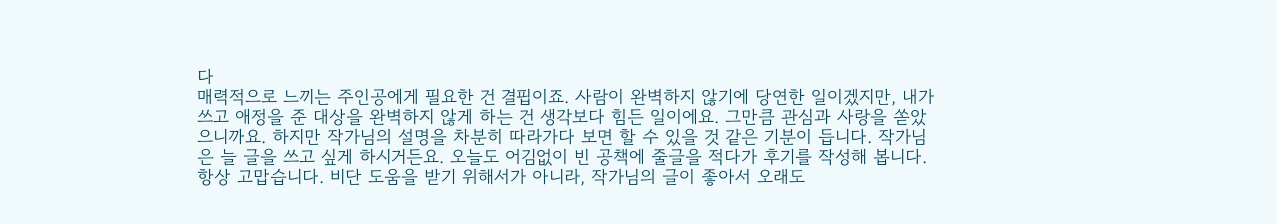다
매력적으로 느끼는 주인공에게 필요한 건 결핍이죠. 사람이 완벽하지 않기에 당연한 일이겠지만, 내가 쓰고 애정을 준 대상을 완벽하지 않게 하는 건 생각보다 힘든 일이에요. 그만큼 관심과 사랑을 쏟았으니까요. 하지만 작가님의 설명을 차분히 따라가다 보면 할 수 있을 것 같은 기분이 듭니다. 작가님은 늘 글을 쓰고 싶게 하시거든요. 오늘도 어김없이 빈 공책에 줄글을 적다가 후기를 작성해 봅니다.
항상 고맙습니다. 비단 도움을 받기 위해서가 아니라, 작가님의 글이 좋아서 오래도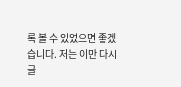록 볼 수 있었으면 좋겠습니다. 저는 이만 다시 글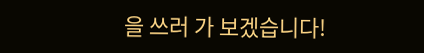을 쓰러 가 보겠습니다!